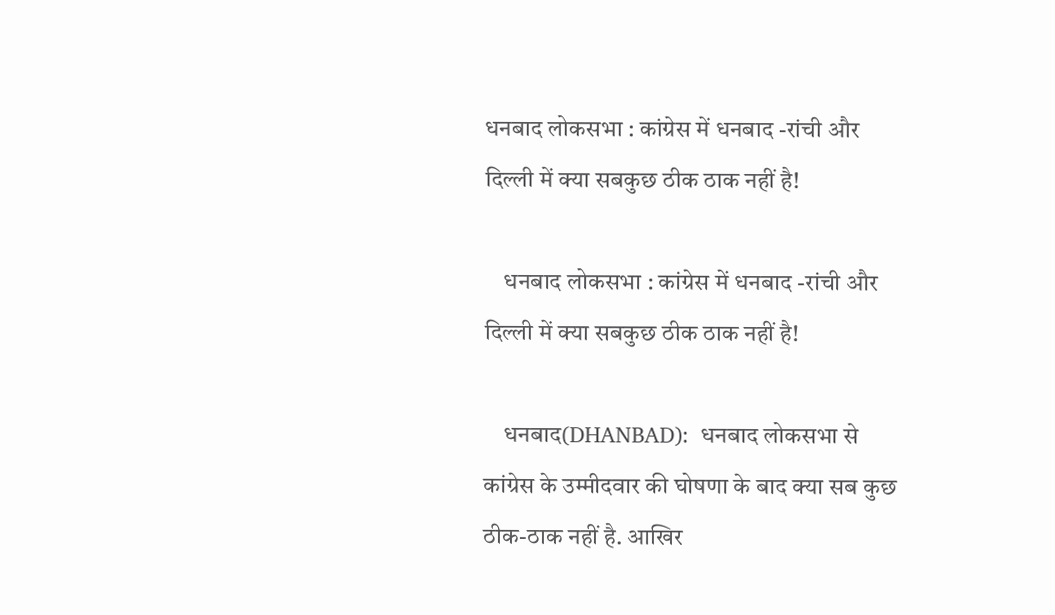धनबाद लोकसभा : कांग्रेस में धनबाद -रांची और दिल्ली में क्या सबकुछ ठीक ठाक नहीं है!

    धनबाद लोकसभा : कांग्रेस में धनबाद -रांची और दिल्ली में क्या सबकुछ ठीक ठाक नहीं है!

    धनबाद(DHANBAD):  धनबाद लोकसभा से कांग्रेस के उम्मीदवार की घोषणा के बाद क्या सब कुछ ठीक-ठाक नहीं है. आखिर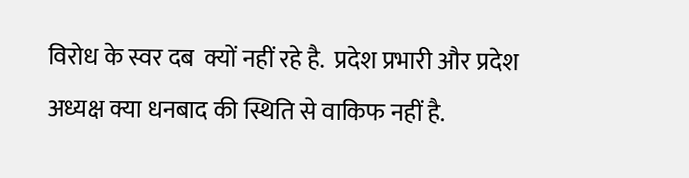विरोध के स्वर दब  क्यों नहीं रहे है.  प्रदेश प्रभारी और प्रदेश अध्यक्ष क्या धनबाद की स्थिति से वाकिफ नहीं है.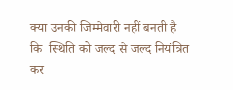क्या उनकी जिम्मेवारी नहीं बनती है कि  स्थिति को जल्द से जल्द नियंत्रित कर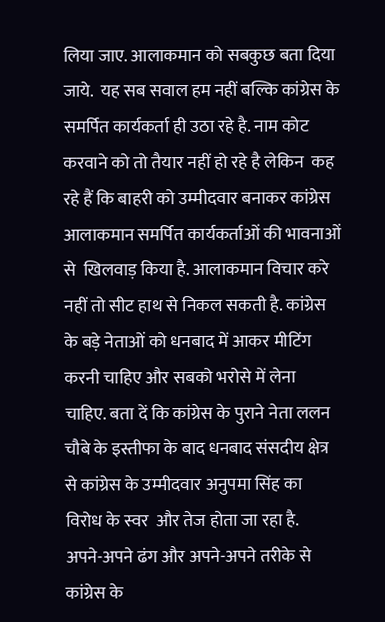लिया जाए. आलाकमान को सबकुछ बता दिया जाये.  यह सब सवाल हम नहीं बल्कि कांग्रेस के समर्पित कार्यकर्ता ही उठा रहे है. नाम कोट करवाने को तो तैयार नहीं हो रहे है लेकिन  कह रहे हैं कि बाहरी को उम्मीदवार बनाकर कांग्रेस आलाकमान समर्पित कार्यकर्ताओं की भावनाओं से  खिलवाड़ किया है. आलाकमान विचार करे नहीं तो सीट हाथ से निकल सकती है. कांग्रेस के बड़े नेताओं को धनबाद में आकर मीटिंग करनी चाहिए और सबको भरोसे में लेना चाहिए. बता दें कि कांग्रेस के पुराने नेता ललन चौबे के इस्तीफा के बाद धनबाद संसदीय क्षेत्र से कांग्रेस के उम्मीदवार अनुपमा सिंह का  विरोध के स्वर  और तेज होता जा रहा है.   अपने-अपने ढंग और अपने-अपने तरीके से कांग्रेस के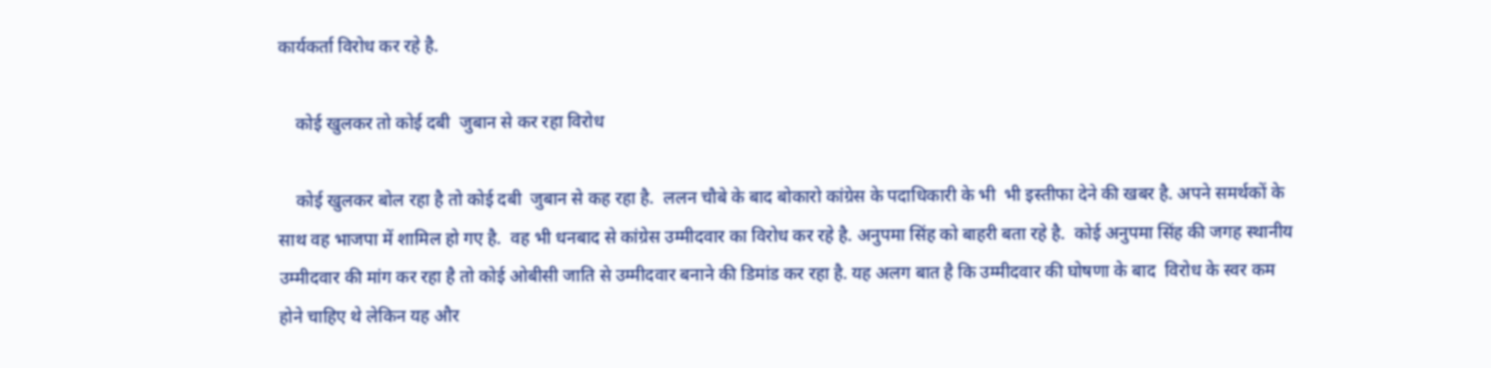कार्यकर्ता विरोध कर रहे है.

    कोई खुलकर तो कोई दबी  जुबान से कर रहा विरोध

    कोई खुलकर बोल रहा है तो कोई दबी  जुबान से कह रहा है.  ललन चौबे के बाद बोकारो कांग्रेस के पदाधिकारी के भी  भी इस्तीफा देने की खबर है. अपने समर्थकों के साथ वह भाजपा में शामिल हो गए है.  वह भी धनबाद से कांग्रेस उम्मीदवार का विरोध कर रहे है. अनुपमा सिंह को बाहरी बता रहे है.  कोई अनुपमा सिंह की जगह स्थानीय उम्मीदवार की मांग कर रहा है तो कोई ओबीसी जाति से उम्मीदवार बनाने की डिमांड कर रहा है. यह अलग बात है कि उम्मीदवार की घोषणा के बाद  विरोध के स्वर कम होने चाहिए थे लेकिन यह और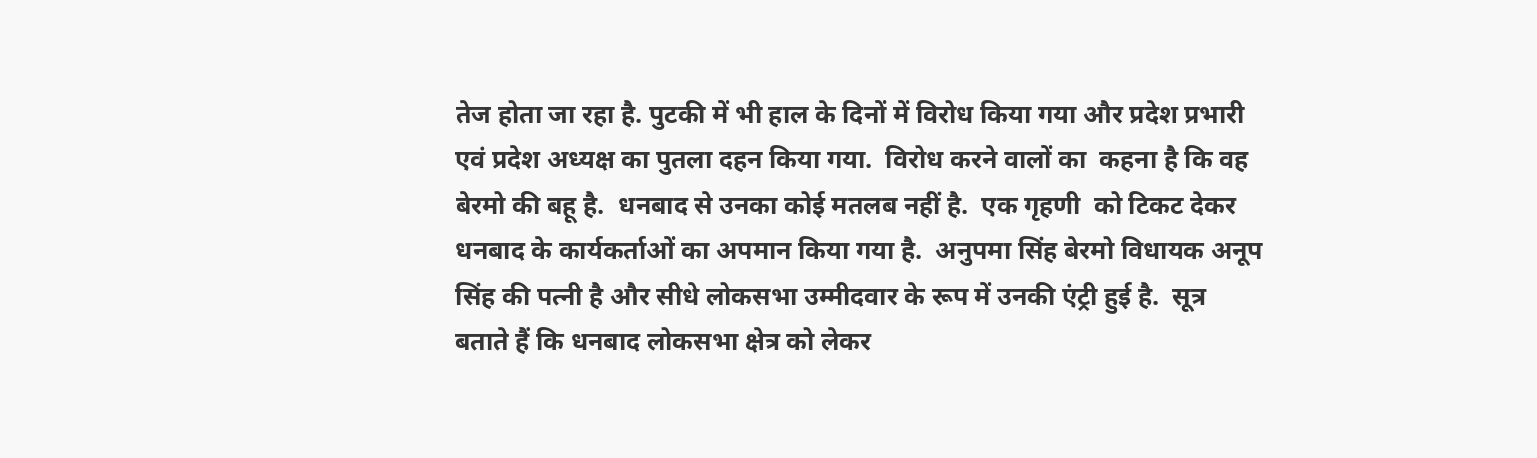तेज होता जा रहा है. पुटकी में भी हाल के दिनों में विरोध किया गया और प्रदेश प्रभारी एवं प्रदेश अध्यक्ष का पुतला दहन किया गया.  विरोध करने वालों का  कहना है कि वह बेरमो की बहू है.  धनबाद से उनका कोई मतलब नहीं है.  एक गृहणी  को टिकट देकर धनबाद के कार्यकर्ताओं का अपमान किया गया है.  अनुपमा सिंह बेरमो विधायक अनूप सिंह की पत्नी है और सीधे लोकसभा उम्मीदवार के रूप में उनकी एंट्री हुई है.  सूत्र  बताते हैं कि धनबाद लोकसभा क्षेत्र को लेकर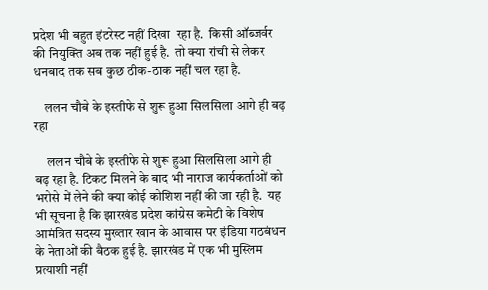प्रदेश भी बहुत इंटरेस्ट नहीं दिखा  रहा है.  किसी ऑब्जर्वर की नियुक्ति अब तक नहीं हुई है.  तो क्या रांची से लेकर धनबाद तक सब कुछ ठीक-ठाक नहीं चल रहा है.

    ललन चौबे के इस्तीफे से शुरू हुआ सिलसिला आगे ही बढ़ रहा

     ललन चौबे के इस्तीफे से शुरू हुआ सिलसिला आगे ही बढ़ रहा है. टिकट मिलने के बाद भी नाराज कार्यकर्ताओं को भरोसे में लेने की क्या कोई कोशिश नहीं की जा रही है.  यह भी सूचना है कि झारखंड प्रदेश कांग्रेस कमेटी के विशेष आमंत्रित सदस्य मुख्तार खान के आवास पर इंडिया गठबंधन के नेताओं की बैठक हुई है. झारखंड में एक भी मुस्लिम प्रत्याशी नहीं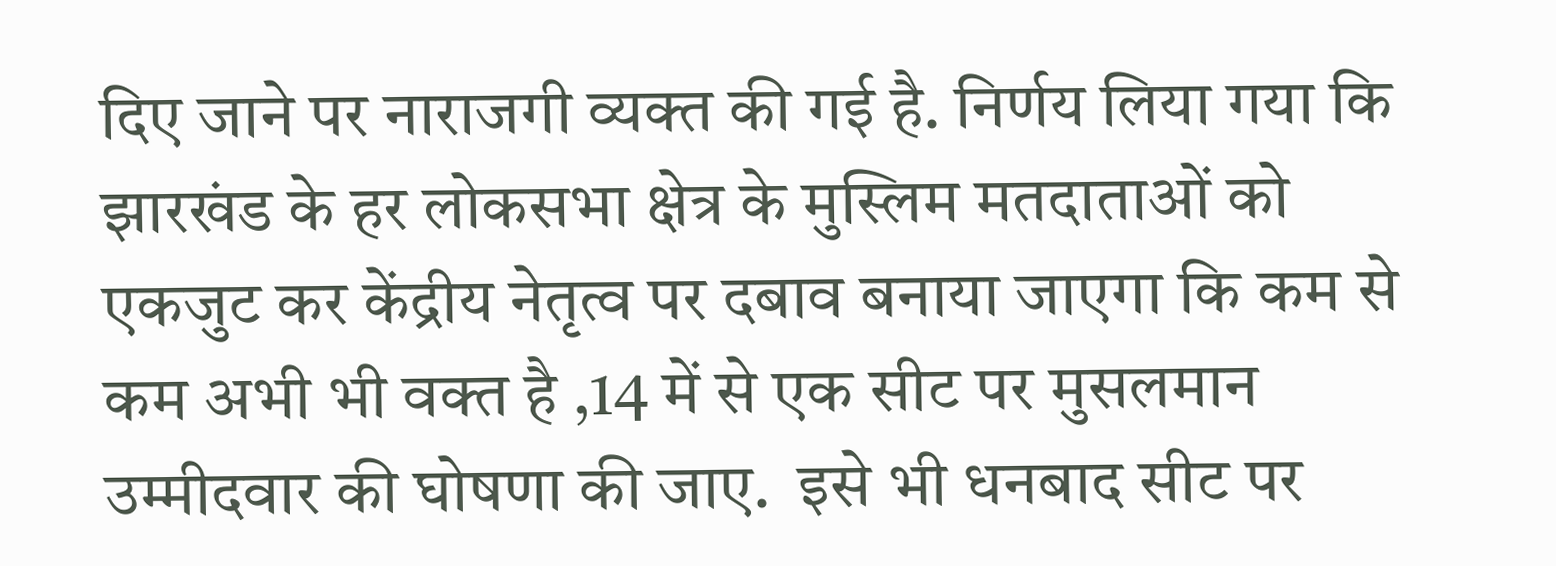दिए जाने पर नाराजगी व्यक्त की गई है. निर्णय लिया गया कि झारखंड के हर लोकसभा क्षेत्र के मुस्लिम मतदाताओं को एकजुट कर केंद्रीय नेतृत्व पर दबाव बनाया जाएगा कि कम से कम अभी भी वक्त है ,14 में से एक सीट पर मुसलमान उम्मीदवार की घोषणा की जाए.  इसे भी धनबाद सीट पर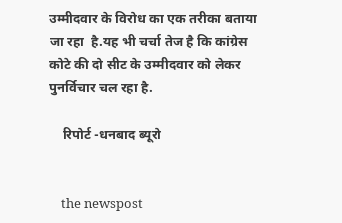उम्मीदवार के विरोध का एक तरीका बताया जा रहा  है.यह भी चर्चा तेज है कि कांग्रेस कोटे की दो सीट के उम्मीदवार को लेकर पुनर्विचार चल रहा है.

    रिपोर्ट -धनबाद ब्यूरो


    the newspost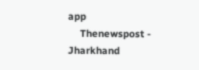app
    Thenewspost - Jharkhand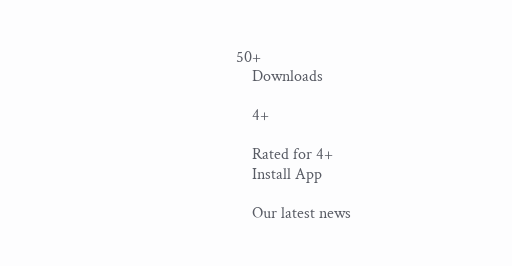50+
    Downloads

    4+

    Rated for 4+
    Install App

    Our latest news